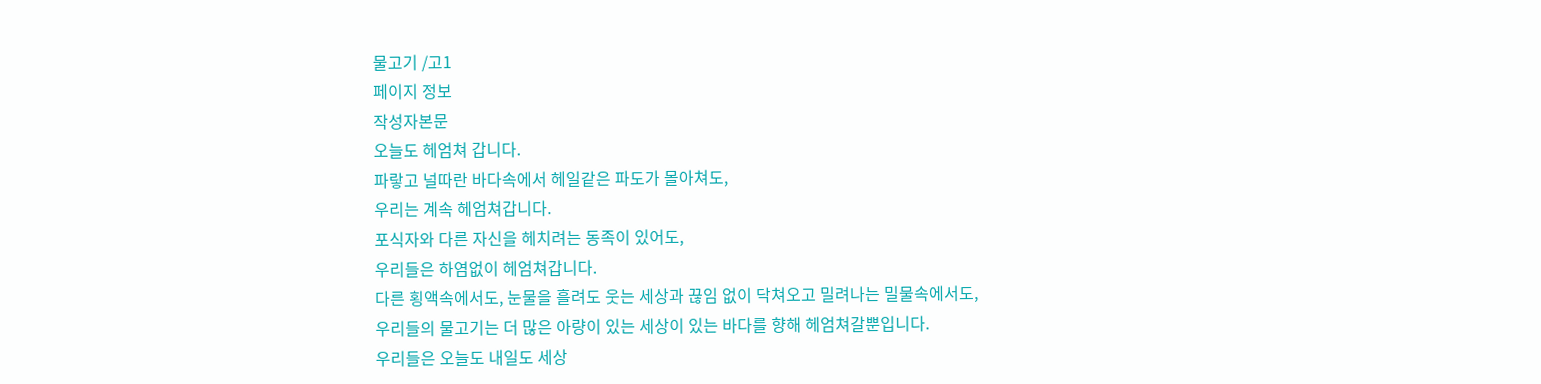물고기 /고1
페이지 정보
작성자본문
오늘도 헤엄쳐 갑니다.
파랗고 널따란 바다속에서 헤일같은 파도가 몰아쳐도,
우리는 계속 헤엄쳐갑니다.
포식자와 다른 자신을 헤치려는 동족이 있어도,
우리들은 하염없이 헤엄쳐갑니다.
다른 횡액속에서도, 눈물을 흘려도 웃는 세상과 끊임 없이 닥쳐오고 밀려나는 밀물속에서도,
우리들의 물고기는 더 많은 아량이 있는 세상이 있는 바다를 향해 헤엄쳐갈뿐입니다.
우리들은 오늘도 내일도 세상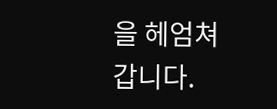을 헤엄쳐갑니다.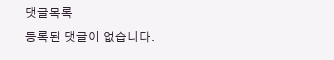댓글목록
등록된 댓글이 없습니다.